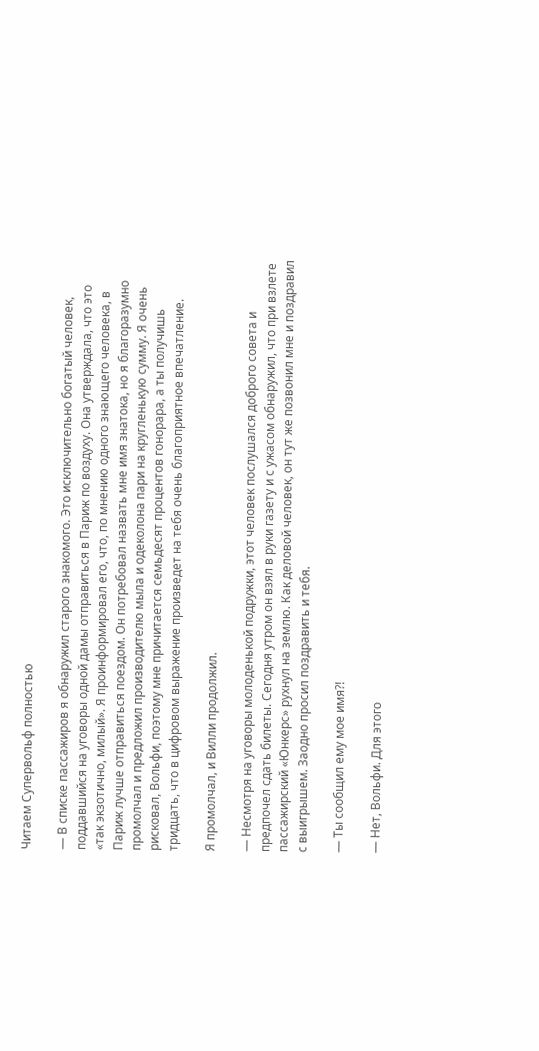Читаем Супервольф полностью

— В списке пассажиров я обнаружил старого знакомого. Это исключительно богатый человек, поддавшийся на уговоры одной дамы отправиться в Париж по воздуху. Она утверждала, что это «так экзотично, милый». Я проинформировал его, что, по мнению одного знающего человека, в Париж лучше отправиться поездом. Он потребовал назвать мне имя знатока, но я благоразумно промолчал и предложил производителю мыла и одеколона пари на кругленькую сумму. Я очень рисковал, Вольфи, поэтому мне причитается семьдесят процентов гонорара, а ты получишь тридцать, что в цифровом выражение произведет на тебя очень благоприятное впечатление.

Я промолчал, и Вилли продолжил.

— Несмотря на уговоры молоденькой подружки, этот человек послушался доброго совета и предпочел сдать билеты. Сегодня утром он взял в руки газету и с ужасом обнаружил, что при взлете пассажирский «Юнкерс» рухнул на землю. Как деловой человек, он тут же позвонил мне и поздравил с выигрышем. Заодно просил поздравить и тебя.

— Ты сообщил ему мое имя?!

— Нет, Вольфи. Для этого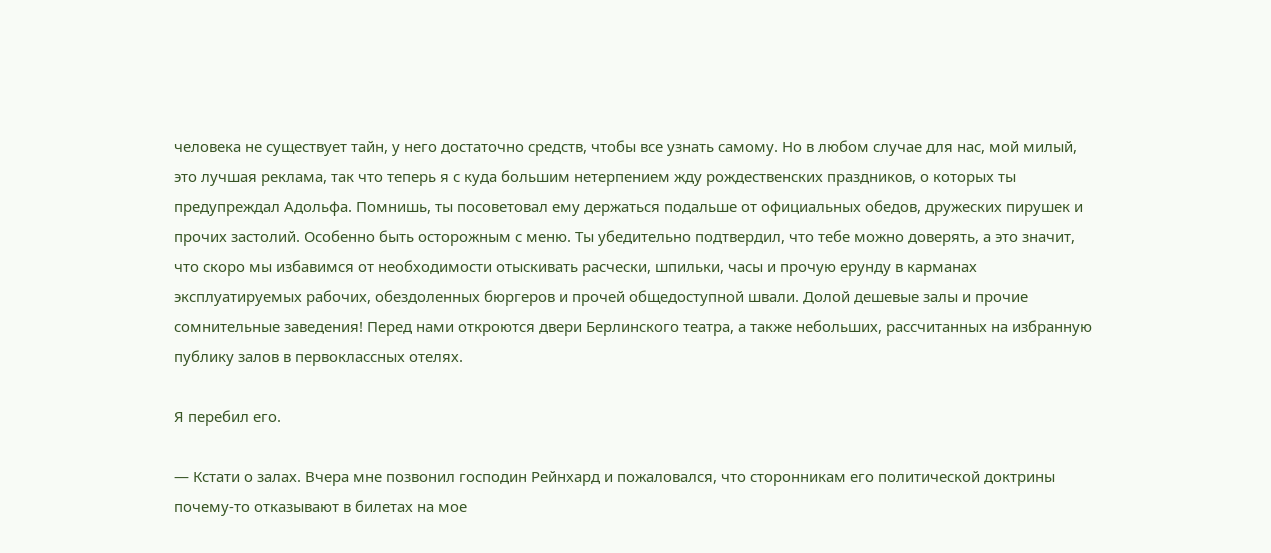человека не существует тайн, у него достаточно средств, чтобы все узнать самому. Но в любом случае для нас, мой милый, это лучшая реклама, так что теперь я с куда большим нетерпением жду рождественских праздников, о которых ты предупреждал Адольфа. Помнишь, ты посоветовал ему держаться подальше от официальных обедов, дружеских пирушек и прочих застолий. Особенно быть осторожным с меню. Ты убедительно подтвердил, что тебе можно доверять, а это значит, что скоро мы избавимся от необходимости отыскивать расчески, шпильки, часы и прочую ерунду в карманах эксплуатируемых рабочих, обездоленных бюргеров и прочей общедоступной швали. Долой дешевые залы и прочие сомнительные заведения! Перед нами откроются двери Берлинского театра, а также небольших, рассчитанных на избранную публику залов в первоклассных отелях.

Я перебил его.

— Кстати о залах. Вчера мне позвонил господин Рейнхард и пожаловался, что сторонникам его политической доктрины почему-то отказывают в билетах на мое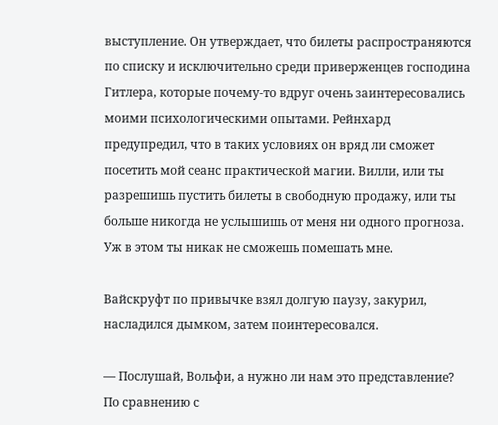выступление. Он утверждает, что билеты распространяются по списку и исключительно среди приверженцев господина Гитлера, которые почему-то вдруг очень заинтересовались моими психологическими опытами. Рейнхард предупредил, что в таких условиях он вряд ли сможет посетить мой сеанс практической магии. Вилли, или ты разрешишь пустить билеты в свободную продажу, или ты больше никогда не услышишь от меня ни одного прогноза. Уж в этом ты никак не сможешь помешать мне.

Вайскруфт по привычке взял долгую паузу, закурил, насладился дымком, затем поинтересовался.

— Послушай, Вольфи, а нужно ли нам это представление? По сравнению с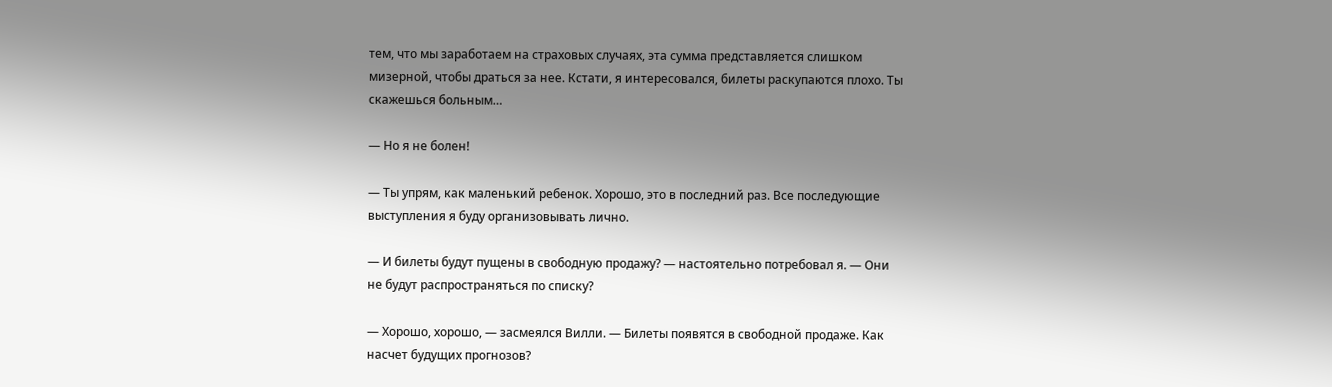тем, что мы заработаем на страховых случаях, эта сумма представляется слишком мизерной, чтобы драться за нее. Кстати, я интересовался, билеты раскупаются плохо. Ты скажешься больным…

— Но я не болен!

— Ты упрям, как маленький ребенок. Хорошо, это в последний раз. Все последующие выступления я буду организовывать лично.

— И билеты будут пущены в свободную продажу? — настоятельно потребовал я. — Они не будут распространяться по списку?

— Хорошо, хорошо, — засмеялся Вилли. — Билеты появятся в свободной продаже. Как насчет будущих прогнозов?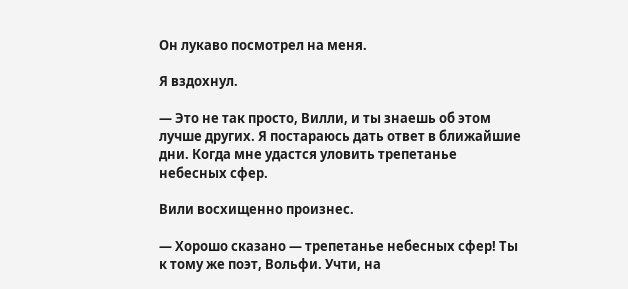Он лукаво посмотрел на меня.

Я вздохнул.

— Это не так просто, Вилли, и ты знаешь об этом лучше других. Я постараюсь дать ответ в ближайшие дни. Когда мне удастся уловить трепетанье небесных сфер.

Вили восхищенно произнес.

— Хорошо сказано — трепетанье небесных сфер! Ты к тому же поэт, Вольфи. Учти, на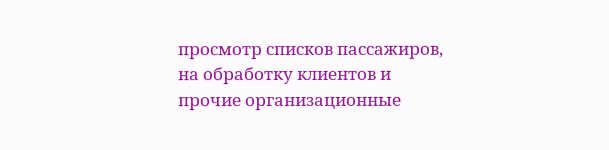просмотр списков пассажиров, на обработку клиентов и прочие организационные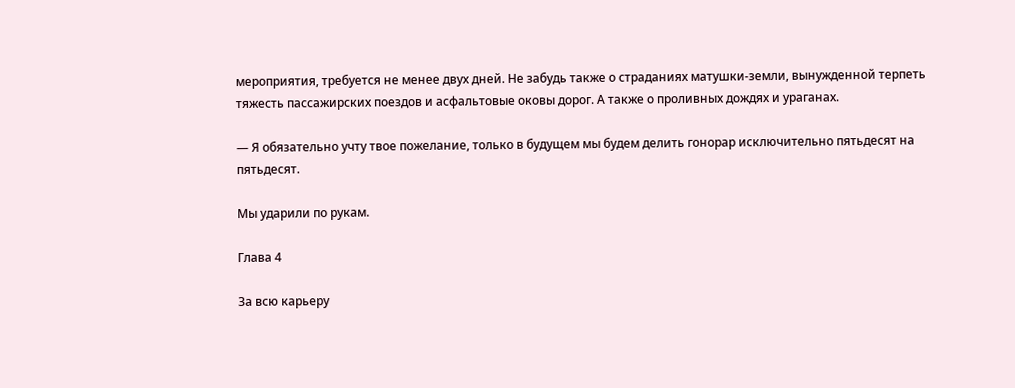мероприятия, требуется не менее двух дней. Не забудь также о страданиях матушки-земли, вынужденной терпеть тяжесть пассажирских поездов и асфальтовые оковы дорог. А также о проливных дождях и ураганах.

— Я обязательно учту твое пожелание, только в будущем мы будем делить гонорар исключительно пятьдесят на пятьдесят.

Мы ударили по рукам.

Глава 4

За всю карьеру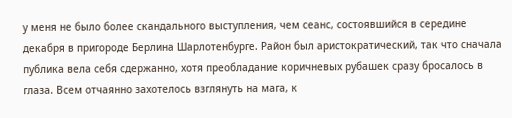у меня не было более скандального выступления, чем сеанс, состоявшийся в середине декабря в пригороде Берлина Шарлотенбурге. Район был аристократический, так что сначала публика вела себя сдержанно, хотя преобладание коричневых рубашек сразу бросалось в глаза. Всем отчаянно захотелось взглянуть на мага, к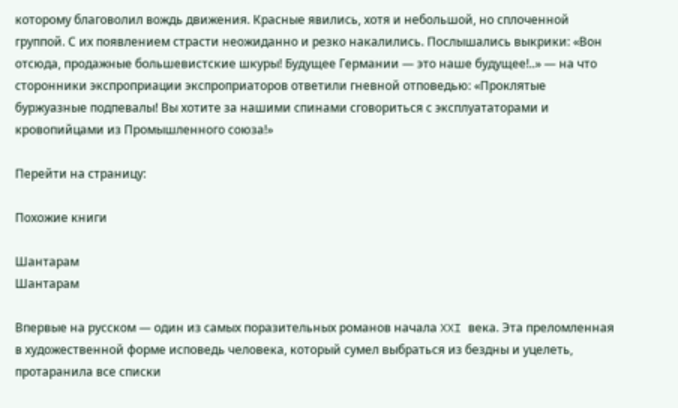которому благоволил вождь движения. Красные явились, хотя и небольшой, но сплоченной группой. С их появлением страсти неожиданно и резко накалились. Послышались выкрики: «Вон отсюда, продажные большевистские шкуры! Будущее Германии — это наше будущее!..» — на что сторонники экспроприации экспроприаторов ответили гневной отповедью: «Проклятые буржуазные подпевалы! Вы хотите за нашими спинами сговориться с эксплуататорами и кровопийцами из Промышленного союза!»

Перейти на страницу:

Похожие книги

Шантарам
Шантарам

Впервые на русском — один из самых поразительных романов начала XXI века. Эта преломленная в художественной форме исповедь человека, который сумел выбраться из бездны и уцелеть, протаранила все списки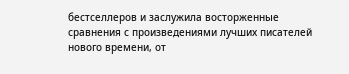бестселлеров и заслужила восторженные сравнения с произведениями лучших писателей нового времени, от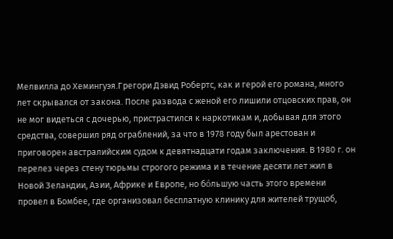Мелвилла до Хемингуэя.Грегори Дэвид Робертс, как и герой его романа, много лет скрывался от закона. После развода с женой его лишили отцовских прав, он не мог видеться с дочерью, пристрастился к наркотикам и, добывая для этого средства, совершил ряд ограблений, за что в 1978 году был арестован и приговорен австралийским судом к девятнадцати годам заключения. В 1980 г. он перелез через стену тюрьмы строгого режима и в течение десяти лет жил в Новой Зеландии, Азии, Африке и Европе, но бόльшую часть этого времени провел в Бомбее, где организовал бесплатную клинику для жителей трущоб,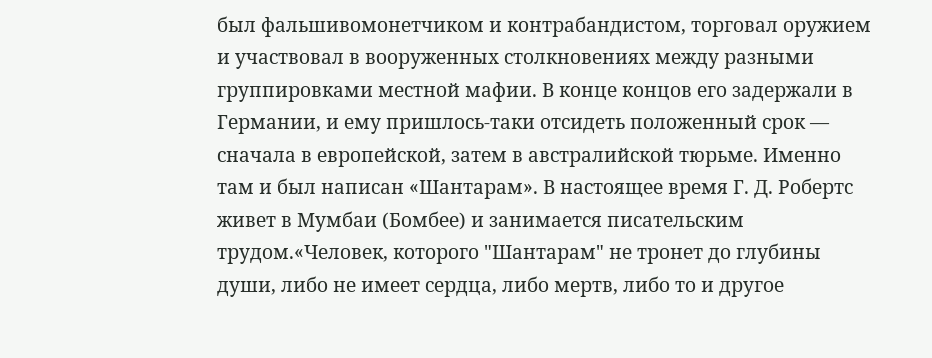был фальшивомонетчиком и контрабандистом, торговал оружием и участвовал в вооруженных столкновениях между разными группировками местной мафии. В конце концов его задержали в Германии, и ему пришлось-таки отсидеть положенный срок — сначала в европейской, затем в австралийской тюрьме. Именно там и был написан «Шантарам». В настоящее время Г. Д. Робертс живет в Мумбаи (Бомбее) и занимается писательским трудом.«Человек, которого "Шантарам" не тронет до глубины души, либо не имеет сердца, либо мертв, либо то и другое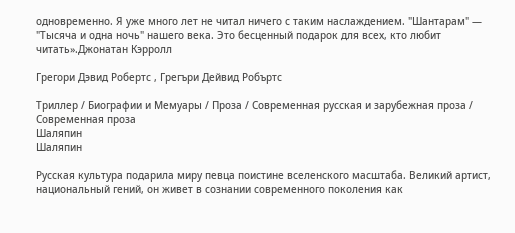одновременно. Я уже много лет не читал ничего с таким наслаждением. "Шантарам" — "Тысяча и одна ночь" нашего века. Это бесценный подарок для всех, кто любит читать».Джонатан Кэрролл

Грегори Дэвид Робертс , Грегъри Дейвид Робъртс

Триллер / Биографии и Мемуары / Проза / Современная русская и зарубежная проза / Современная проза
Шаляпин
Шаляпин

Русская культура подарила миру певца поистине вселенского масштаба. Великий артист, национальный гений, он живет в сознании современного поколения как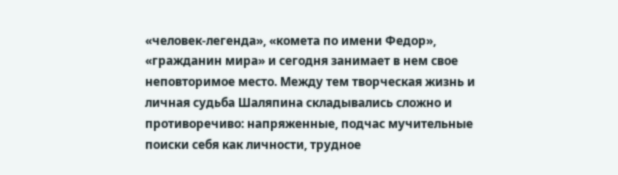«человек-легенда», «комета по имени Федор», «гражданин мира» и сегодня занимает в нем свое неповторимое место. Между тем творческая жизнь и личная судьба Шаляпина складывались сложно и противоречиво: напряженные, подчас мучительные поиски себя как личности, трудное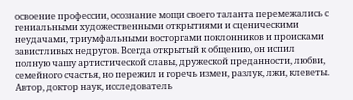освоение профессии, осознание мощи своего таланта перемежались с гениальными художественными открытиями и сценическими неудачами, триумфальными восторгами поклонников и происками завистливых недругов. Всегда открытый к общению, он испил полную чашу артистической славы, дружеской преданности, любви, семейного счастья, но пережил и горечь измен, разлук, лжи, клеветы. Автор, доктор наук, исследователь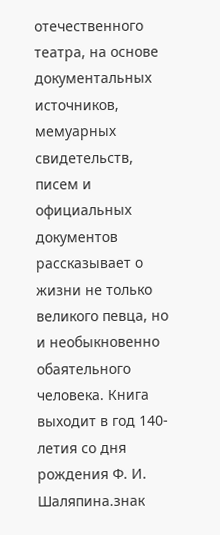отечественного театра, на основе документальных источников, мемуарных свидетельств, писем и официальных документов рассказывает о жизни не только великого певца, но и необыкновенно обаятельного человека. Книга выходит в год 140-летия со дня рождения Ф. И. Шаляпина.знак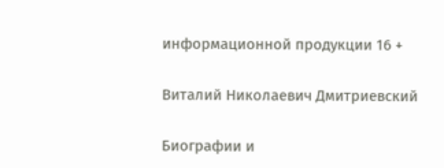информационной продукции 16 +

Виталий Николаевич Дмитриевский

Биографии и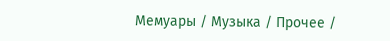Мемуары / Музыка / Прочее /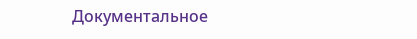Документальное